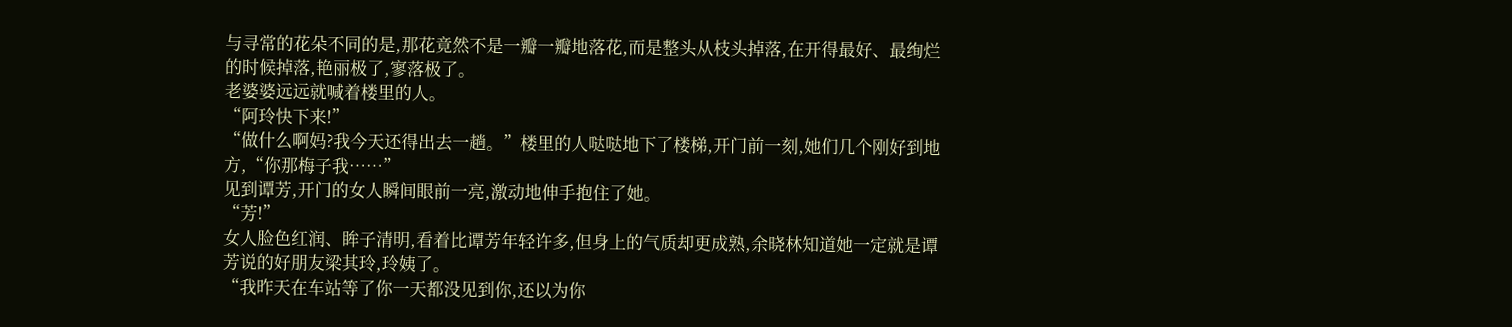与寻常的花朵不同的是,那花竟然不是一瓣一瓣地落花,而是整头从枝头掉落,在开得最好、最绚烂的时候掉落,艳丽极了,寥落极了。
老婆婆远远就喊着楼里的人。
“阿玲快下来!”
“做什么啊妈?我今天还得出去一趟。”楼里的人哒哒地下了楼梯,开门前一刻,她们几个刚好到地方,“你那梅子我……”
见到谭芳,开门的女人瞬间眼前一亮,激动地伸手抱住了她。
“芳!”
女人脸色红润、眸子清明,看着比谭芳年轻许多,但身上的气质却更成熟,余晓林知道她一定就是谭芳说的好朋友梁其玲,玲姨了。
“我昨天在车站等了你一天都没见到你,还以为你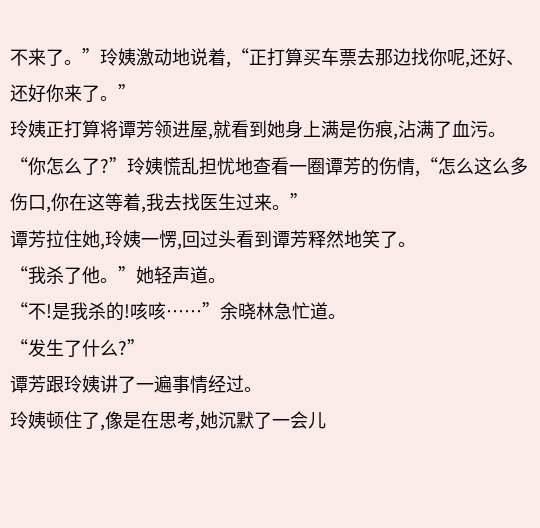不来了。”玲姨激动地说着,“正打算买车票去那边找你呢,还好、还好你来了。”
玲姨正打算将谭芳领进屋,就看到她身上满是伤痕,沾满了血污。
“你怎么了?”玲姨慌乱担忧地查看一圈谭芳的伤情,“怎么这么多伤口,你在这等着,我去找医生过来。”
谭芳拉住她,玲姨一愣,回过头看到谭芳释然地笑了。
“我杀了他。”她轻声道。
“不!是我杀的!咳咳……”余晓林急忙道。
“发生了什么?”
谭芳跟玲姨讲了一遍事情经过。
玲姨顿住了,像是在思考,她沉默了一会儿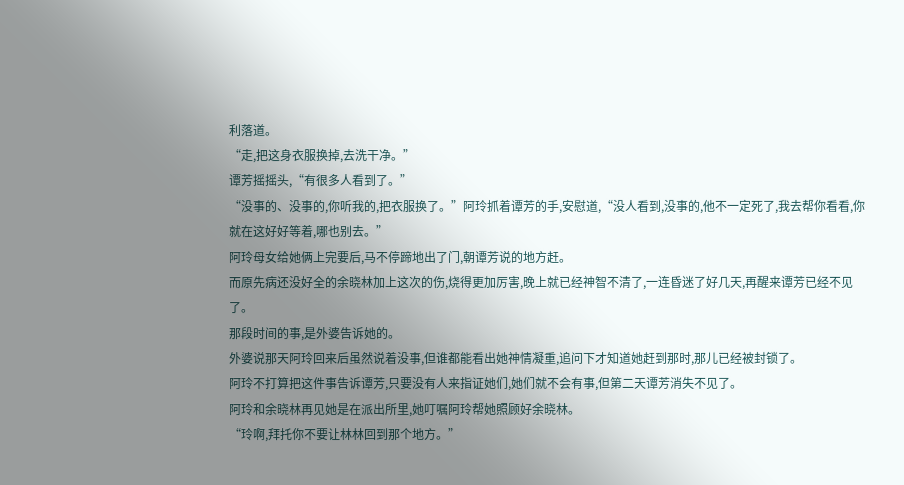利落道。
“走,把这身衣服换掉,去洗干净。”
谭芳摇摇头,“有很多人看到了。”
“没事的、没事的,你听我的,把衣服换了。”阿玲抓着谭芳的手,安慰道,“没人看到,没事的,他不一定死了,我去帮你看看,你就在这好好等着,哪也别去。”
阿玲母女给她俩上完要后,马不停蹄地出了门,朝谭芳说的地方赶。
而原先病还没好全的余晓林加上这次的伤,烧得更加厉害,晚上就已经神智不清了,一连昏迷了好几天,再醒来谭芳已经不见了。
那段时间的事,是外婆告诉她的。
外婆说那天阿玲回来后虽然说着没事,但谁都能看出她神情凝重,追问下才知道她赶到那时,那儿已经被封锁了。
阿玲不打算把这件事告诉谭芳,只要没有人来指证她们,她们就不会有事,但第二天谭芳消失不见了。
阿玲和余晓林再见她是在派出所里,她叮嘱阿玲帮她照顾好余晓林。
“玲啊,拜托你不要让林林回到那个地方。”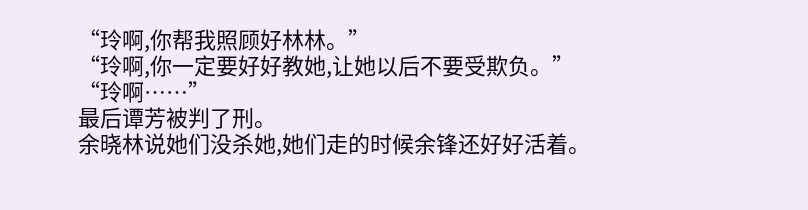“玲啊,你帮我照顾好林林。”
“玲啊,你一定要好好教她,让她以后不要受欺负。”
“玲啊……”
最后谭芳被判了刑。
余晓林说她们没杀她,她们走的时候余锋还好好活着。